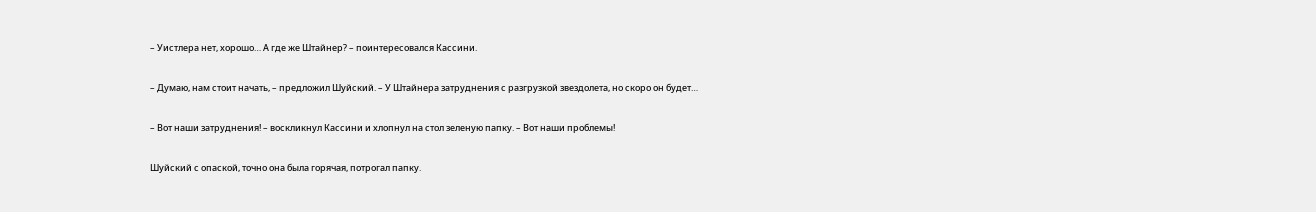– Уистлера нет, хорошо… А где же Штайнер? – поинтересовался Кассини.

– Думаю, нам стоит начать, – предложил Шуйский. – У Штайнера затруднения с разгрузкой звездолета, но скоро он будет…

– Вот наши затруднения! – воскликнул Кассини и хлопнул на стол зеленую папку. – Вот наши проблемы!

Шуйский с опаской, точно она была горячая, потрогал папку.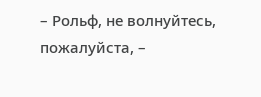– Рольф, не волнуйтесь, пожалуйста, –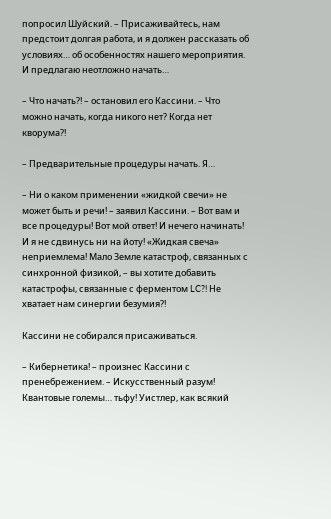попросил Шуйский. – Присаживайтесь, нам предстоит долгая работа, и я должен рассказать об условиях… об особенностях нашего мероприятия. И предлагаю неотложно начать…

– Что начать?! – остановил его Кассини. – Что можно начать, когда никого нет? Когда нет кворума?!

– Предварительные процедуры начать. Я…

– Ни о каком применении «жидкой свечи» не может быть и речи! – заявил Кассини. – Вот вам и все процедуры! Вот мой ответ! И нечего начинать! И я не сдвинусь ни на йоту! «Жидкая свеча» неприемлема! Мало Земле катастроф, связанных с синхронной физикой, – вы хотите добавить катастрофы, связанные с ферментом LC?! Не хватает нам синергии безумия?!

Кассини не собирался присаживаться.

– Кибернетика! – произнес Кассини с пренебрежением. – Искусственный разум! Квантовые големы… тьфу! Уистлер, как всякий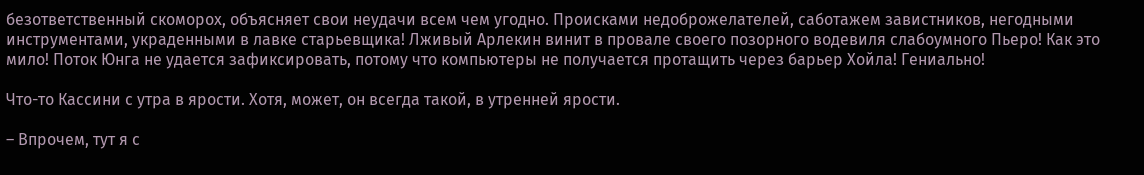безответственный скоморох, объясняет свои неудачи всем чем угодно. Происками недоброжелателей, саботажем завистников, негодными инструментами, украденными в лавке старьевщика! Лживый Арлекин винит в провале своего позорного водевиля слабоумного Пьеро! Как это мило! Поток Юнга не удается зафиксировать, потому что компьютеры не получается протащить через барьер Хойла! Гениально!

Что-то Кассини с утра в ярости. Хотя, может, он всегда такой, в утренней ярости.

– Впрочем, тут я с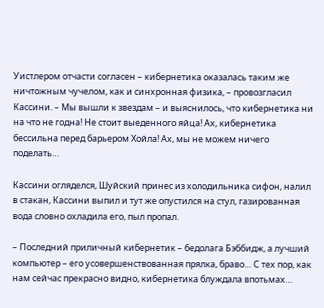Уистлером отчасти согласен – кибернетика оказалась таким же ничтожным чучелом, как и синхронная физика, – провозгласил Кассини. – Мы вышли к звездам – и выяснилось, что кибернетика ни на что не годна! Не стоит выеденного яйца! Ах, кибернетика бессильна перед барьером Хойла! Ах, мы не можем ничего поделать…

Кассини огляделся, Шуйский принес из холодильника сифон, налил в стакан, Кассини выпил и тут же опустился на стул, газированная вода словно охладила его, пыл пропал.

– Последний приличный кибернетик – бедолага Бэббидж, а лучший компьютер – его усовершенствованная прялка, браво… С тех пор, как нам сейчас прекрасно видно, кибернетика блуждала впотьмах…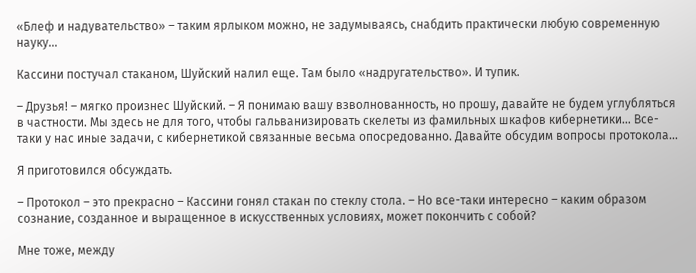«Блеф и надувательство» – таким ярлыком можно, не задумываясь, снабдить практически любую современную науку…

Кассини постучал стаканом, Шуйский налил еще. Там было «надругательство». И тупик.

– Друзья! – мягко произнес Шуйский. – Я понимаю вашу взволнованность, но прошу, давайте не будем углубляться в частности. Мы здесь не для того, чтобы гальванизировать скелеты из фамильных шкафов кибернетики… Все-таки у нас иные задачи, с кибернетикой связанные весьма опосредованно. Давайте обсудим вопросы протокола…

Я приготовился обсуждать.

– Протокол – это прекрасно – Кассини гонял стакан по стеклу стола. – Но все-таки интересно – каким образом сознание, созданное и выращенное в искусственных условиях, может покончить с собой?

Мне тоже, между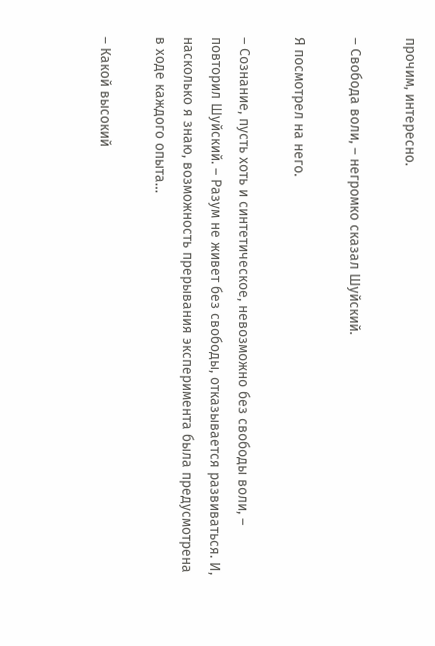прочим, интересно.

– Свобода воли, – негромко сказал Шуйский.

Я посмотрел на него.

– Сознание, пусть хоть и синтетическое, невозможно без свободы воли, – повторил Шуйский. – Разум не живет без свободы, отказывается развиваться. И, насколько я знаю, возможность прерывания эксперимента была предусмотрена в ходе каждого опыта…

– Какой высокий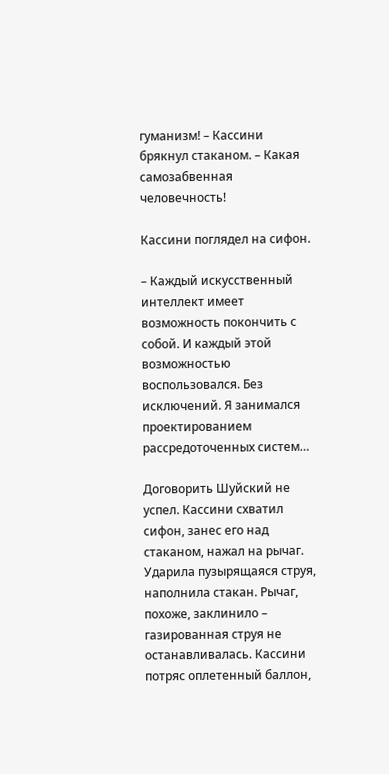гуманизм! – Кассини брякнул стаканом. – Какая самозабвенная человечность!

Кассини поглядел на сифон.

– Каждый искусственный интеллект имеет возможность покончить с собой. И каждый этой возможностью воспользовался. Без исключений. Я занимался проектированием рассредоточенных систем…

Договорить Шуйский не успел. Кассини схватил сифон, занес его над стаканом, нажал на рычаг. Ударила пузырящаяся струя, наполнила стакан. Рычаг, похоже, заклинило – газированная струя не останавливалась. Кассини потряс оплетенный баллон,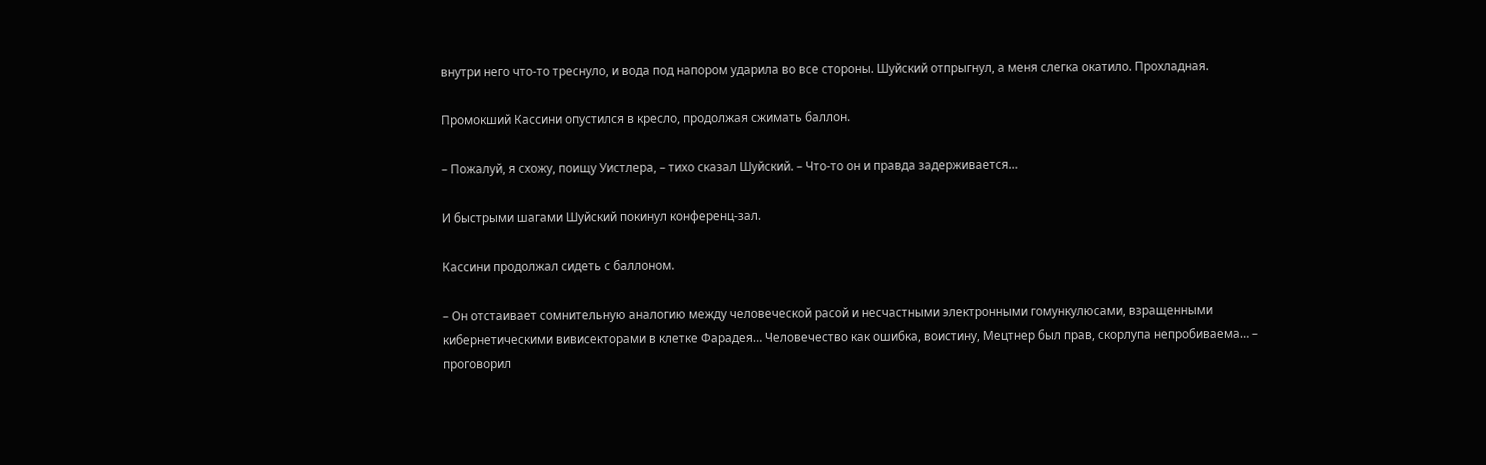внутри него что-то треснуло, и вода под напором ударила во все стороны. Шуйский отпрыгнул, а меня слегка окатило. Прохладная.

Промокший Кассини опустился в кресло, продолжая сжимать баллон.

– Пожалуй, я схожу, поищу Уистлера, – тихо сказал Шуйский. – Что-то он и правда задерживается…

И быстрыми шагами Шуйский покинул конференц-зал.

Кассини продолжал сидеть с баллоном.

– Он отстаивает сомнительную аналогию между человеческой расой и несчастными электронными гомункулюсами, взращенными кибернетическими вивисекторами в клетке Фарадея… Человечество как ошибка, воистину, Мецтнер был прав, скорлупа непробиваема… – проговорил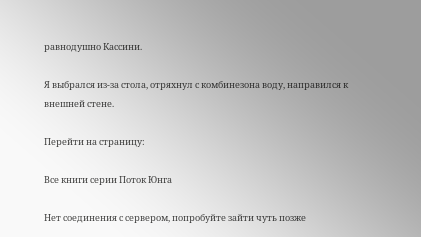равнодушно Кассини.

Я выбрался из-за стола, отряхнул с комбинезона воду, направился к внешней стене.

Перейти на страницу:

Все книги серии Поток Юнга

Нет соединения с сервером, попробуйте зайти чуть позже